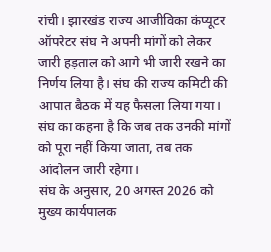रांची। झारखंड राज्य आजीविका कंप्यूटर ऑपरेटर संघ ने अपनी मांगों को लेकर जारी हड़ताल को आगे भी जारी रखने का निर्णय लिया है। संघ की राज्य कमिटी की आपात बैठक में यह फैसला लिया गया। संघ का कहना है कि जब तक उनकी मांगों को पूरा नहीं किया जाता, तब तक आंदोलन जारी रहेगा।
संघ के अनुसार, 20 अगस्त 2026 को मुख्य कार्यपालक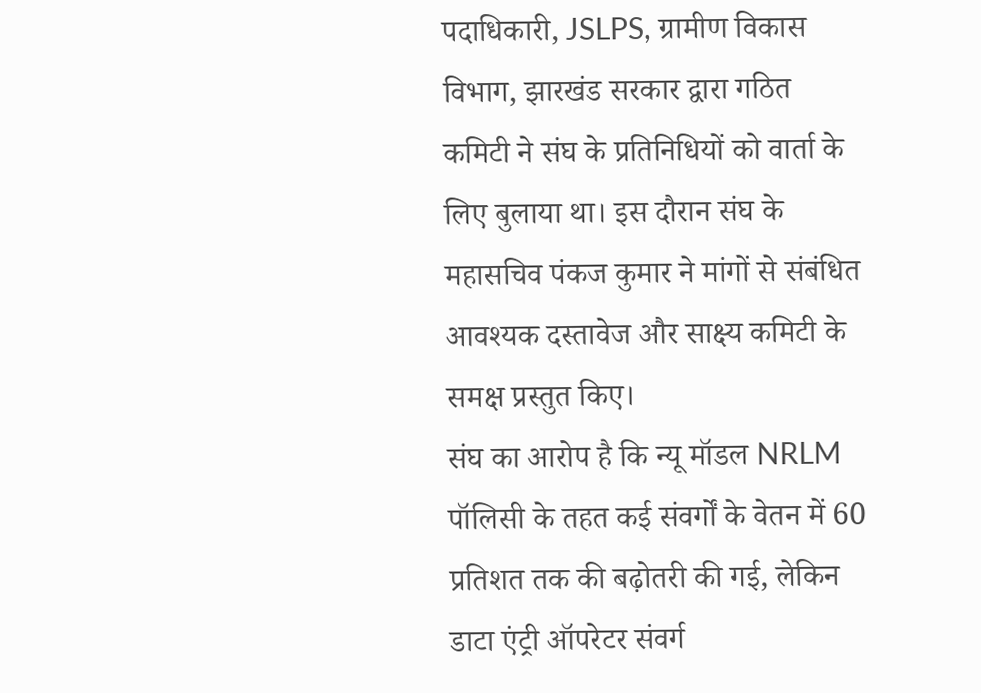पदाधिकारी, JSLPS, ग्रामीण विकास विभाग, झारखंड सरकार द्वारा गठित कमिटी ने संघ के प्रतिनिधियों को वार्ता के लिए बुलाया था। इस दौरान संघ के महासचिव पंकज कुमार ने मांगों से संबंधित आवश्यक दस्तावेज और साक्ष्य कमिटी के समक्ष प्रस्तुत किए।
संघ का आरोप है कि न्यू मॉडल NRLM पॉलिसी के तहत कई संवर्गों के वेतन में 60 प्रतिशत तक की बढ़ोतरी की गई, लेकिन डाटा एंट्री ऑपरेटर संवर्ग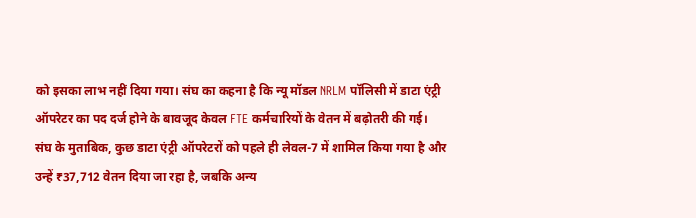को इसका लाभ नहीं दिया गया। संघ का कहना है कि न्यू मॉडल NRLM पॉलिसी में डाटा एंट्री ऑपरेटर का पद दर्ज होने के बावजूद केवल FTE कर्मचारियों के वेतन में बढ़ोतरी की गई।
संघ के मुताबिक, कुछ डाटा एंट्री ऑपरेटरों को पहले ही लेवल-7 में शामिल किया गया है और उन्हें ₹37,712 वेतन दिया जा रहा है, जबकि अन्य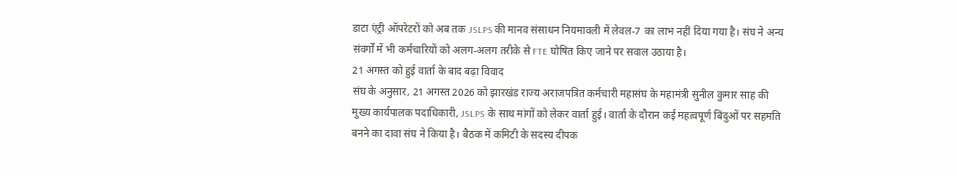डाटा एंट्री ऑपरेटरों को अब तक JSLPS की मानव संसाधन नियमावली में लेवल-7 का लाभ नहीं दिया गया है। संघ ने अन्य संवर्गों में भी कर्मचारियों को अलग-अलग तरीके से FTE घोषित किए जाने पर सवाल उठाया है।
21 अगस्त को हुई वार्ता के बाद बढ़ा विवाद
संघ के अनुसार, 21 अगस्त 2026 को झारखंड राज्य अराजपत्रित कर्मचारी महासंघ के महामंत्री सुनील कुमार साह की मुख्य कार्यपालक पदाधिकारी, JSLPS के साथ मांगों को लेकर वार्ता हुई। वार्ता के दौरान कई महत्वपूर्ण बिंदुओं पर सहमति बनने का दावा संघ ने किया है। बैठक में कमिटी के सदस्य दीपक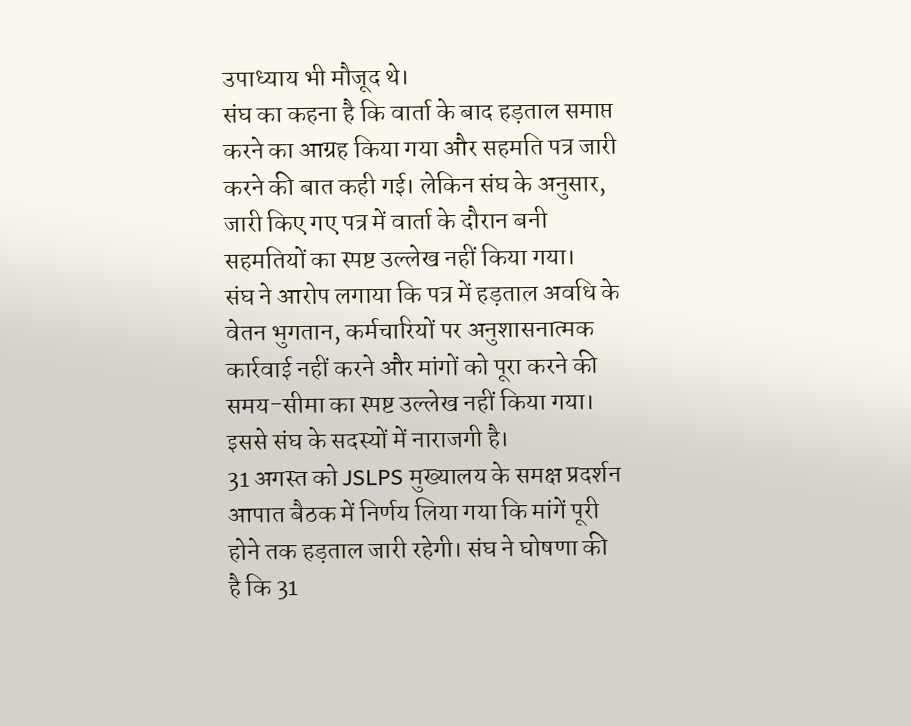उपाध्याय भी मौजूद थे।
संघ का कहना है कि वार्ता के बाद हड़ताल समाप्त करने का आग्रह किया गया और सहमति पत्र जारी करने की बात कही गई। लेकिन संघ के अनुसार, जारी किए गए पत्र में वार्ता के दौरान बनी सहमतियों का स्पष्ट उल्लेख नहीं किया गया।
संघ ने आरोप लगाया कि पत्र में हड़ताल अवधि के वेतन भुगतान, कर्मचारियों पर अनुशासनात्मक कार्रवाई नहीं करने और मांगों को पूरा करने की समय-सीमा का स्पष्ट उल्लेख नहीं किया गया। इससे संघ के सदस्यों में नाराजगी है।
31 अगस्त को JSLPS मुख्यालय के समक्ष प्रदर्शन
आपात बैठक में निर्णय लिया गया कि मांगें पूरी होने तक हड़ताल जारी रहेगी। संघ ने घोषणा की है कि 31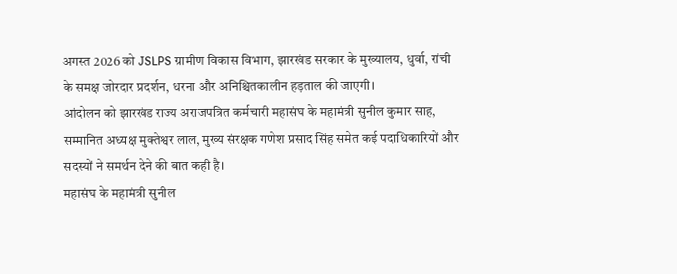अगस्त 2026 को JSLPS ग्रामीण विकास विभाग, झारखंड सरकार के मुख्यालय, धुर्वा, रांची के समक्ष जोरदार प्रदर्शन, धरना और अनिश्चितकालीन हड़ताल की जाएगी।
आंदोलन को झारखंड राज्य अराजपत्रित कर्मचारी महासंघ के महामंत्री सुनील कुमार साह, सम्मानित अध्यक्ष मुक्तेश्वर लाल, मुख्य संरक्षक गणेश प्रसाद सिंह समेत कई पदाधिकारियों और सदस्यों ने समर्थन देने की बात कही है।
महासंघ के महामंत्री सुनील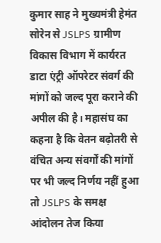कुमार साह ने मुख्यमंत्री हेमंत सोरेन से JSLPS ग्रामीण विकास विभाग में कार्यरत डाटा एंट्री ऑपरेटर संवर्ग की मांगों को जल्द पूरा कराने की अपील की है। महासंघ का कहना है कि वेतन बढ़ोतरी से वंचित अन्य संवर्गों की मांगों पर भी जल्द निर्णय नहीं हुआ तो JSLPS के समक्ष आंदोलन तेज किया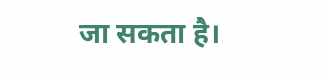जा सकता है।